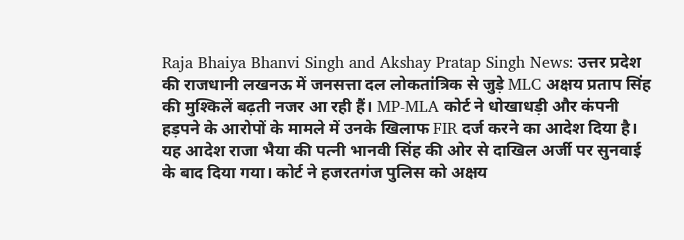Raja Bhaiya Bhanvi Singh and Akshay Pratap Singh News: उत्तर प्रदेश की राजधानी लखनऊ में जनसत्ता दल लोकतांत्रिक से जुड़े MLC अक्षय प्रताप सिंह की मुश्किलें बढ़ती नजर आ रही हैं। MP-MLA कोर्ट ने धोखाधड़ी और कंपनी हड़पने के आरोपों के मामले में उनके खिलाफ FIR दर्ज करने का आदेश दिया है। यह आदेश राजा भैया की पत्नी भानवी सिंह की ओर से दाखिल अर्जी पर सुनवाई के बाद दिया गया। कोर्ट ने हजरतगंज पुलिस को अक्षय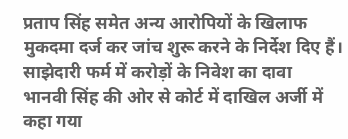प्रताप सिंह समेत अन्य आरोपियों के खिलाफ मुकदमा दर्ज कर जांच शुरू करने के निर्देश दिए हैं।
साझेदारी फर्म में करोड़ों के निवेश का दावा
भानवी सिंह की ओर से कोर्ट में दाखिल अर्जी में कहा गया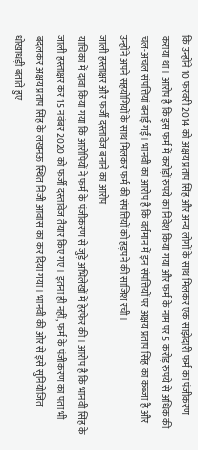कि उन्होंने 10 फरवरी 2014 को अक्षय प्रताप सिंह और अन्य लोगों के साथ मिलकर एक साझेदारी फर्म का पंजीकरण कराया था। आरोप है कि इस फर्म में करोड़ों रुपये का निवेश किया गया और फर्म के नाम पर 5 करोड़ रुपये से अधिक की चल-अचल संपत्तियां बनाई गईं। भानवी का आरोप है कि वर्तमान में इन संपत्तियों पर अक्षय प्रताप सिंह का कब्जा है और उन्होंने अपने सहयोगियों के साथ मिलकर फर्म की संपत्तियों को हड़पने की साजिश रची।
जाली हस्ताक्षर और फर्जी दस्तावेज बनाने का आरोप
याचिका में दावा किया गया कि आरोपियों ने फर्म के पंजीकरण से जुड़े अभिलेखों में हेरफेर की। आरोप है कि भानवी सिंह के जाली हस्ताक्षर कर 15 नवंबर 2020 को फर्जी दस्तावेज तैयार किए गए। इतना ही नहीं, फर्म के पंजीकरण का पता भी बदलकर अक्षय प्रताप सिंह के लखनऊ स्थित निजी आवास का कर दिया गया। भानवी की ओर से इसे सुनियोजित धोखाधड़ी बताते हुए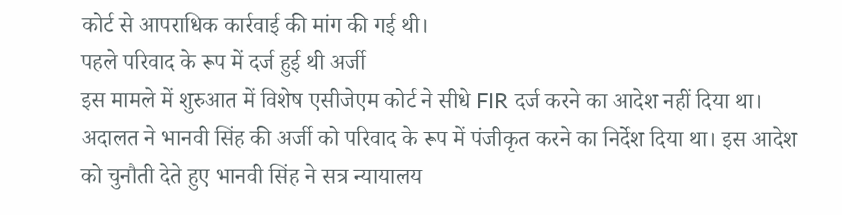कोर्ट से आपराधिक कार्रवाई की मांग की गई थी।
पहले परिवाद के रूप में दर्ज हुई थी अर्जी
इस मामले में शुरुआत में विशेष एसीजेएम कोर्ट ने सीधे FIR दर्ज करने का आदेश नहीं दिया था। अदालत ने भानवी सिंह की अर्जी को परिवाद के रूप में पंजीकृत करने का निर्देश दिया था। इस आदेश को चुनौती देते हुए भानवी सिंह ने सत्र न्यायालय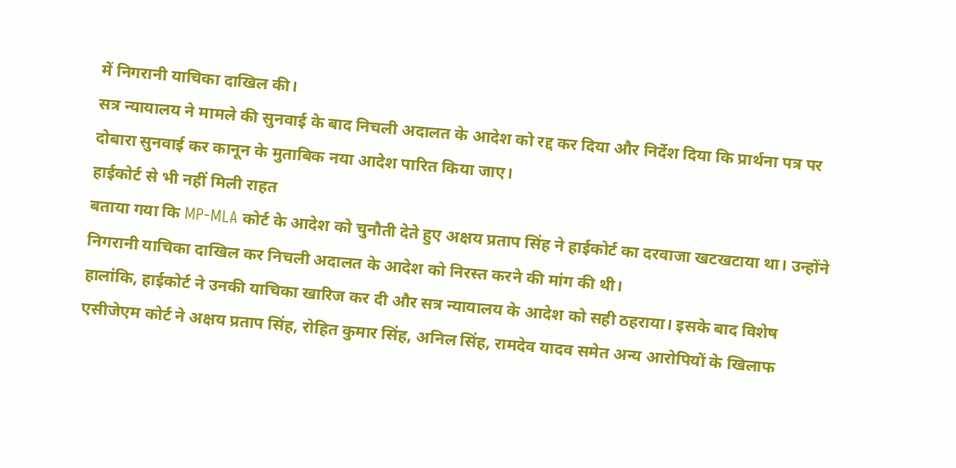में निगरानी याचिका दाखिल की।
सत्र न्यायालय ने मामले की सुनवाई के बाद निचली अदालत के आदेश को रद्द कर दिया और निर्देश दिया कि प्रार्थना पत्र पर दोबारा सुनवाई कर कानून के मुताबिक नया आदेश पारित किया जाए।
हाईकोर्ट से भी नहीं मिली राहत
बताया गया कि MP-MLA कोर्ट के आदेश को चुनौती देते हुए अक्षय प्रताप सिंह ने हाईकोर्ट का दरवाजा खटखटाया था। उन्होंने निगरानी याचिका दाखिल कर निचली अदालत के आदेश को निरस्त करने की मांग की थी।
हालांकि, हाईकोर्ट ने उनकी याचिका खारिज कर दी और सत्र न्यायालय के आदेश को सही ठहराया। इसके बाद विशेष एसीजेएम कोर्ट ने अक्षय प्रताप सिंह, रोहित कुमार सिंह, अनिल सिंह, रामदेव यादव समेत अन्य आरोपियों के खिलाफ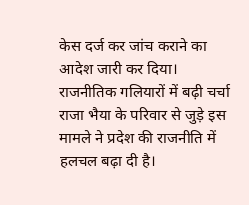केस दर्ज कर जांच कराने का आदेश जारी कर दिया।
राजनीतिक गलियारों में बढ़ी चर्चा
राजा भैया के परिवार से जुड़े इस मामले ने प्रदेश की राजनीति में हलचल बढ़ा दी है।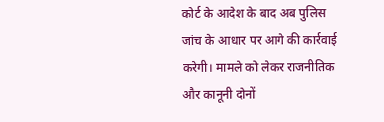कोर्ट के आदेश के बाद अब पुलिस जांच के आधार पर आगे की कार्रवाई करेगी। मामले को लेकर राजनीतिक और कानूनी दोनों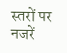स्तरों पर नजरें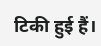टिकी हुई हैं।